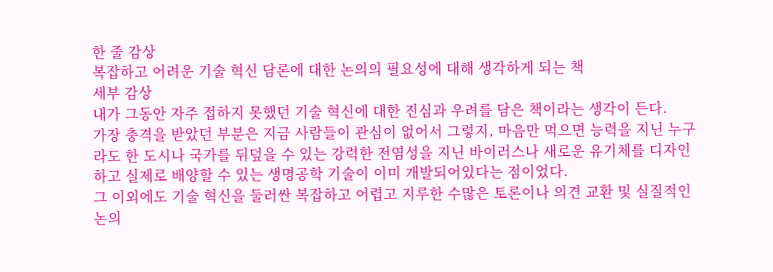한 줄 감상
복잡하고 어려운 기술 혁신 담론에 대한 논의의 필요성에 대해 생각하게 되는 책
세부 감상
내가 그동안 자주 접하지 못했던 기술 혁신에 대한 진심과 우려를 담은 책이라는 생각이 든다.
가장 충격을 받았던 부분은 지금 사람들이 관심이 없어서 그렇지, 마음만 먹으면 능력을 지닌 누구라도 한 도시나 국가를 뒤덮을 수 있는 강력한 전염성을 지닌 바이러스나 새로운 유기체를 디자인하고 실제로 배양할 수 있는 생명공학 기술이 이미 개발되어있다는 점이었다.
그 이외에도 기술 혁신을 둘러싼 복잡하고 어렵고 지루한 수많은 토론이나 의견 교환 및 실질적인 논의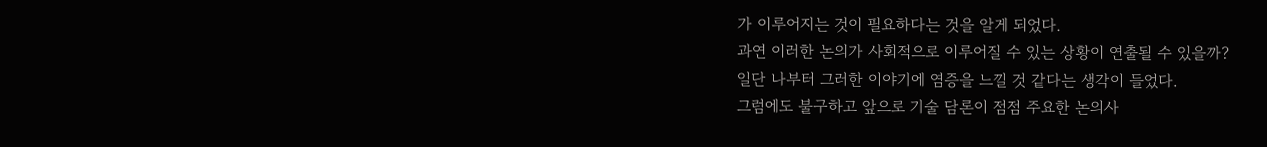가 이루어지는 것이 필요하다는 것을 알게 되었다.
과연 이러한 논의가 사회적으로 이루어질 수 있는 상황이 연출될 수 있을까?
일단 나부터 그러한 이야기에 염증을 느낄 것 같다는 생각이 들었다.
그럼에도 불구하고 앞으로 기술 담론이 점점 주요한 논의사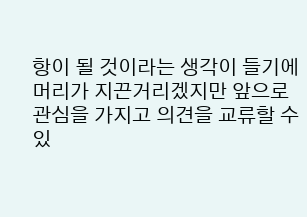항이 될 것이라는 생각이 들기에 머리가 지끈거리겠지만 앞으로 관심을 가지고 의견을 교류할 수 있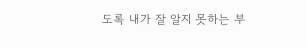도록 내가 잘 알지 못하는 부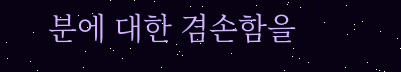분에 대한 겸손함을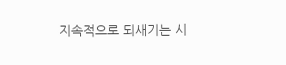지속적으로 되새기는 시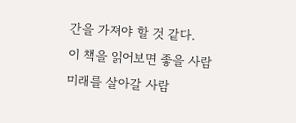간을 가져야 할 것 같다.
이 책을 읽어보면 좋을 사람
미래를 살아갈 사람